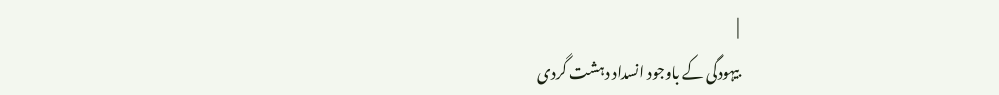|
بیہودگی کے باوجود انسداد دہشت گردی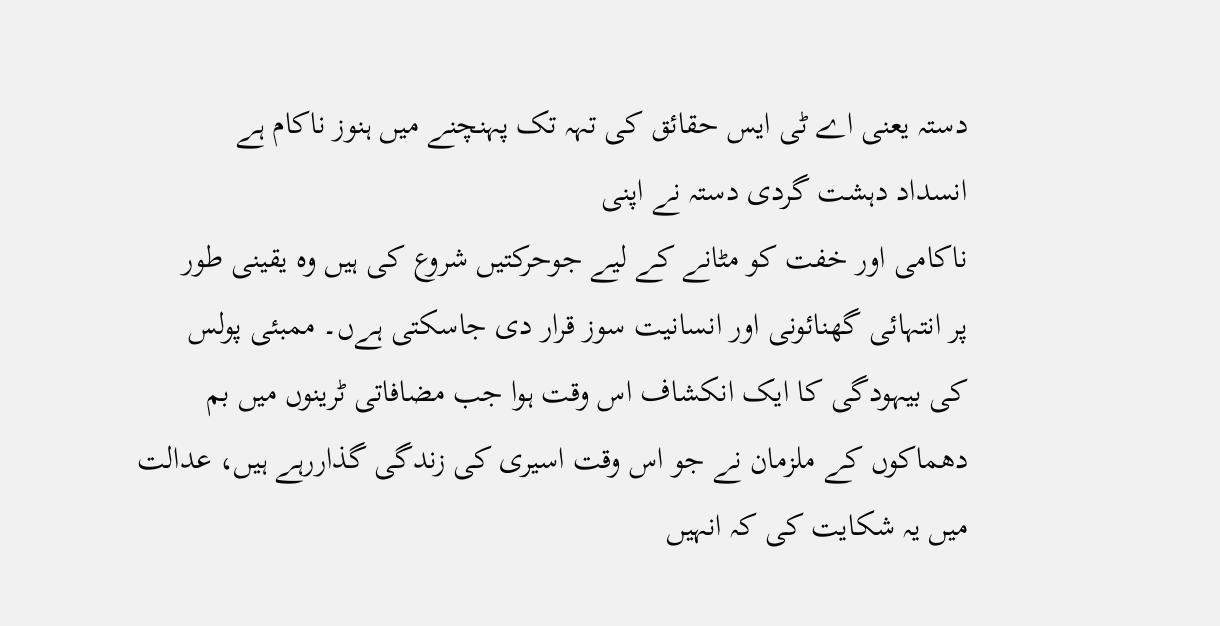دستہ یعنی اے ٹی ایس حقائق کی تہہ تک پہنچنے میں ہنوز ناکام ہے
انسداد دہشت گردی دستہ نے اپنی
ناکامی اور خفت کو مٹانے کے لیے جوحرکتیں شروع کی ہیں وہ یقینی طور
پر انتہائی گھنائونی اور انسانیت سوز قرار دی جاسکتی ہےں۔ ممبئی پولس
کی بیہودگی کا ایک انکشاف اس وقت ہوا جب مضافاتی ٹرینوں میں بم
دھماکوں کے ملزمان نے جو اس وقت اسیری کی زندگی گذاررہے ہیں، عدالت
میں یہ شکایت کی کہ انہیں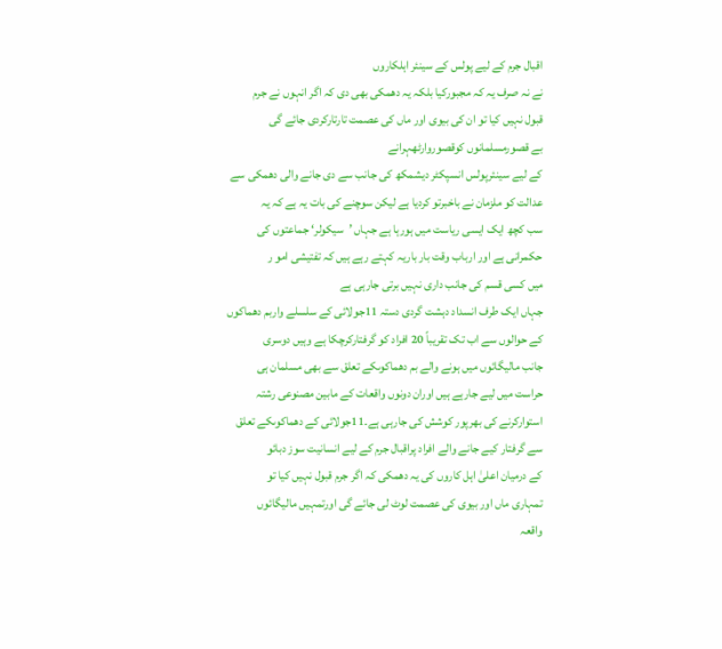اقبال جرم کے لیے پولس کے سینئر اہلکاروں
نے نہ صرف یہ کہ مجبورکیا بلکہ یہ دھمکی بھی دی کہ اگر انہوں نے جرم
قبول نہیں کیا تو ان کی بیوی اور ماں کی عصمت تارتارکردی جائے گی
بے قصورمسلمانوں کوقصوروارٹھہرانے
کے لیے سینئرپولس انسپکٹر دیشمکھ کی جانب سے دی جانے والی دھمکی سے
عدالت کو ملزمان نے باخبرتو کردیا ہے لیکن سوچنے کی بات یہ ہے کہ یہ
سب کچھ ایک ایسی ریاست میں ہورہا ہے جہاں ’سیکولر‘ جماعتوں کی
حکمرانی ہے اور ارباب وقت بار باریہ کہتے رہے ہیں کہ تفتیشی امو ر
میں کسی قسم کی جانب داری نہیں برتی جارہی ہے
جہاں ایک طرف انسداد دہشت گردی دستہ 11جولائی کے سلسلے واربم دھماکوں
کے حوالوں سے اب تک تقریباً 20 افراد کو گرفتارکرچکا ہے وہیں دوسری
جانب مالیگائوں میں ہونے والے بم دھماکوںکے تعلق سے بھی مسلمان ہی
حراست میں لیے جارہے ہیں اوران دونوں واقعات کے مابین مصنوعی رشتہ
استوارکرنے کی بھرپور کوشش کی جارہی ہے۔11جولائی کے دھماکوںکے تعلق
سے گرفتار کیے جانے والے افراد پراقبال جرم کے لیے انسانیت سوز دبائو
کے درمیان اعلیٰ اہل کاروں کی یہ دھمکی کہ اگر جرم قبول نہیں کیا تو
تمہاری ماں اور بیوی کی عصمت لوٹ لی جائے گی اورتمہیں مالیگائوں
واقعہ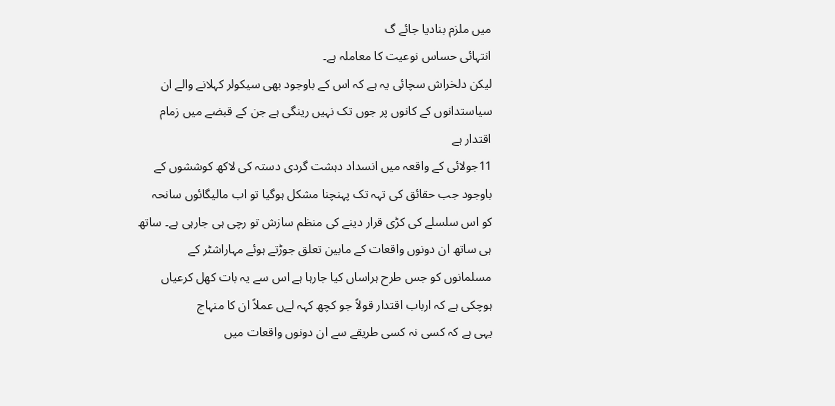میں ملزم بنادیا جائے گ
انتہائی حساس نوعیت کا معاملہ ہے۔
لیکن دلخراش سچائی یہ ہے کہ اس کے باوجود بھی سیکولر کہلانے والے ان
سیاستدانوں کے کانوں پر جوں تک نہیں رینگی ہے جن کے قبضے میں زمام
اقتدار ہے
11جولائی کے واقعہ میں انسداد دہشت گردی دستہ کی لاکھ کوششوں کے
باوجود جب حقائق کی تہہ تک پہنچنا مشکل ہوگیا تو اب مالیگائوں سانحہ
کو اس سلسلے کی کڑی قرار دینے کی منظم سازش تو رچی ہی جارہی ہے۔ ساتھ
ہی ساتھ ان دونوں واقعات کے مابین تعلق جوڑتے ہوئے مہاراشٹر کے
مسلمانوں کو جس طرح ہراساں کیا جارہا ہے اس سے یہ بات کھل کرعیاں
ہوچکی ہے کہ ارباب اقتدار قولاً جو کچھ کہہ لےں عملاً ان کا منہاج
یہی ہے کہ کسی نہ کسی طریقے سے ان دونوں واقعات میں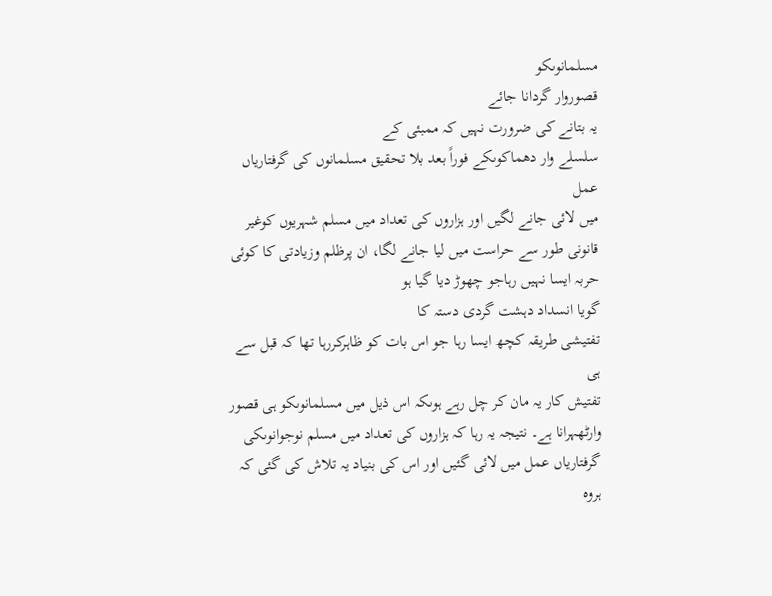مسلمانوںکو
قصوروار گردانا جائے
یہ بتانے کی ضرورت نہیں کہ ممبئی کے
سلسلے وار دھماکوںکے فوراً بعد بلا تحقیق مسلمانوں کی گرفتاریاں عمل
میں لائی جانے لگیں اور ہزاروں کی تعداد میں مسلم شہریوں کوغیر
قانونی طور سے حراست میں لیا جانے لگا، ان پرظلم وزیادتی کا کوئی
حربہ ایسا نہیں رہاجو چھوڑ دیا گیا ہو
گویا انسداد دہشت گردی دستہ کا
تفتیشی طریقہ کچھ ایسا رہا جو اس بات کو ظاہرکررہا تھا کہ قبل سے ہی
تفتیش کار یہ مان کر چل رہے ہوںکہ اس ذیل میں مسلمانوںکو ہی قصور
وارٹھہرانا ہے۔ نتیجہ یہ رہا کہ ہزاروں کی تعداد میں مسلم نوجوانوںکی
گرفتاریاں عمل میں لائی گئیں اور اس کی بنیاد یہ تلاش کی گئی کہ ہروہ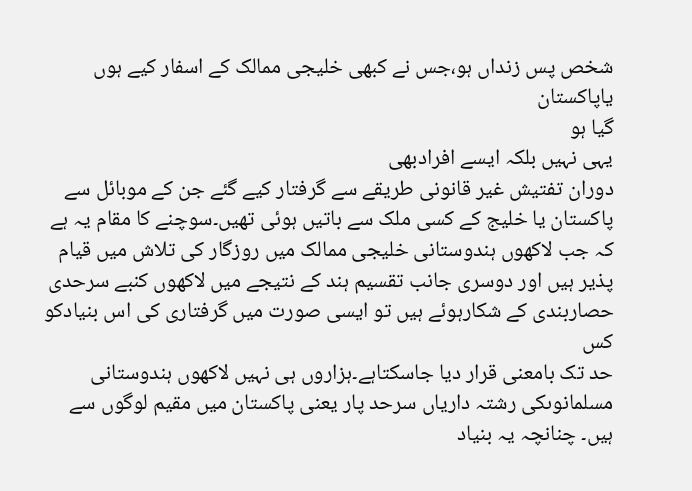شخص پس زنداں ہو،جس نے کبھی خلیجی ممالک کے اسفار کیے ہوں یاپاکستان
گیا ہو
یہی نہیں بلکہ ایسے افرادبھی
دوران تفتیش غیر قانونی طریقے سے گرفتار کیے گئے جن کے موبائل سے
پاکستان یا خلیج کے کسی ملک سے باتیں ہوئی تھیں۔سوچنے کا مقام یہ ہے
کہ جب لاکھوں ہندوستانی خلیجی ممالک میں روزگار کی تلاش میں قیام
پذیر ہیں اور دوسری جانب تقسیم ہند کے نتیجے میں لاکھوں کنبے سرحدی
حصاربندی کے شکارہوئے ہیں تو ایسی صورت میں گرفتاری کی اس بنیادکو کس
حد تک بامعنی قرار دیا جاسکتاہے۔ہزاروں ہی نہیں لاکھوں ہندوستانی
مسلمانوںکی رشتہ داریاں سرحد پار یعنی پاکستان میں مقیم لوگوں سے
ہیں۔ چنانچہ یہ بنیاد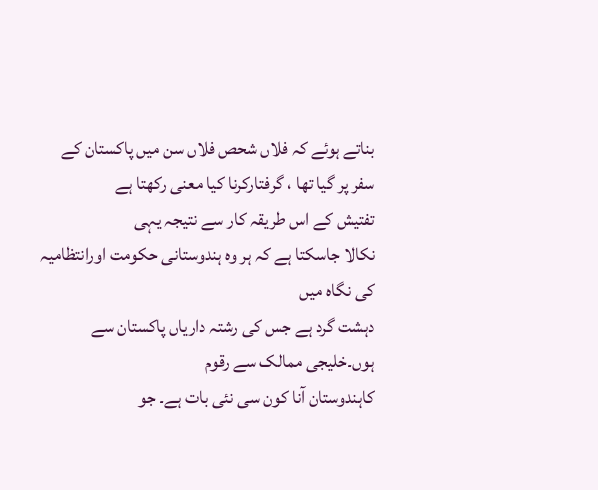بناتے ہوئے کہ فلاں شحص فلاں سن میں پاکستان کے
سفر پر گیا تھا ، گرفتارکرنا کیا معنی رکھتا ہے
تفتیش کے اس طریقہ کار سے نتیجہ یہی
نکالا جاسکتا ہے کہ ہر وہ ہندوستانی حکومت اورانتظامیہ کی نگاہ میں
دہشت گرد ہے جس کی رشتہ داریاں پاکستان سے ہوں۔خلیجی ممالک سے رقوم
کاہندوستان آنا کون سی نئی بات ہے۔ جو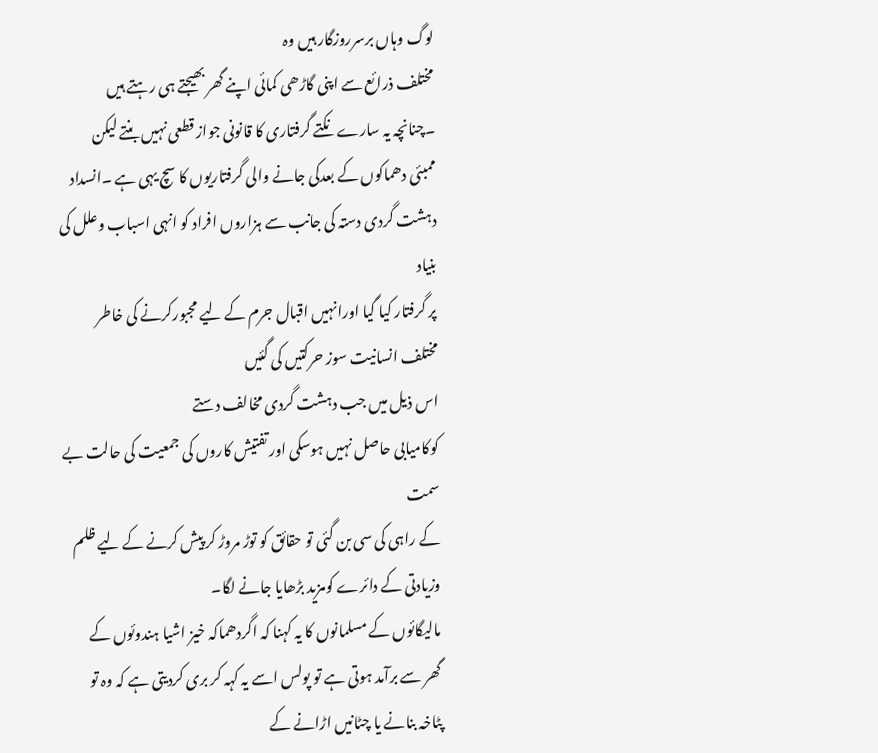لوگ وہاں برسرروزگار ہیں وہ
مختلف ذرائع سے اپنی گاڑھی کمائی اپنے گھر بھیجتے ہی رہتے ہیں
۔چنانچہ یہ سارے نکتے گرفتاری کا قانونی جواز قطعی نہیں بنتے لیکن
ممبئی دھماکوں کے بعدکی جانے والی گرفتاریوں کا سچ یہی ہے ۔انسداد
دہشت گردی دستہ کی جانب سے ہزاروں افراد کو انہی اسباب وعلل کی بنیاد
پر گرفتار کیا گیا اورانہیں اقبال جرم کے لیے مجبورکرنے کی خاطر
مختلف انسانیت سوز حرکتیں کی گئیں
اس ذیل میں جب دہشت گردی مخالف دستے
کوکامیابی حاصل نہیں ہوسکی اور تفتیش کاروں کی جمعیت کی حالت بے سمت
کے راہی کی سی بن گئی تو حقائق کو توڑ مروڑ کر پیش کرنے کے لیے ظلم
وزیادتی کے دائرے کومزید بڑھایا جانے لگا۔
مالیگائوں کے مسلمانوں کا یہ کہنا کہ اگردھماکہ خیز اشیا ہندوئوں کے
گھر سے برآمد ہوتی ہے تو پولس اسے یہ کہہ کر بری کردیتی ہے کہ وہ تو
پٹاخہ بنانے یا چٹانیں اڑانے کے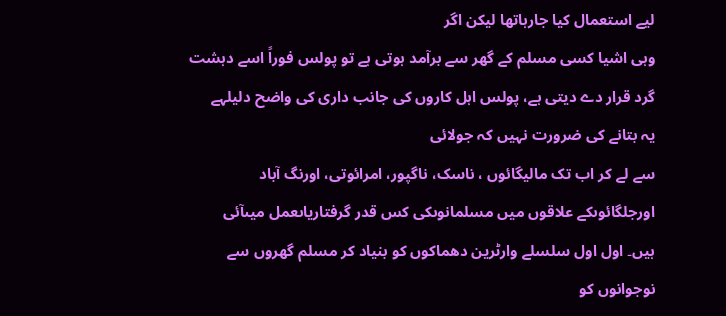لیے استعمال کیا جارہاتھا لیکن اگر
وہی اشیا کسی مسلم کے گھر سے برآمد ہوتی ہے تو پولس فوراً اسے دہشت
گرد قرار دے دیتی ہے، پولس اہل کاروں کی جانب داری کی واضح دلیلہے
یہ بتانے کی ضرورت نہیں کہ جولائی
سے لے کر اب تک مالیگائوں ، ناسک، ناگپور، امرائوتی، اورنگ آباد
اورجلگائوںکے علاقوں میں مسلمانوںکی کس قدر گرفتاریاںعمل میںآئی
ہیں۔ اول اول سلسلے وارٹرین دھماکوں کو بنیاد کر مسلم گھروں سے
نوجوانوں کو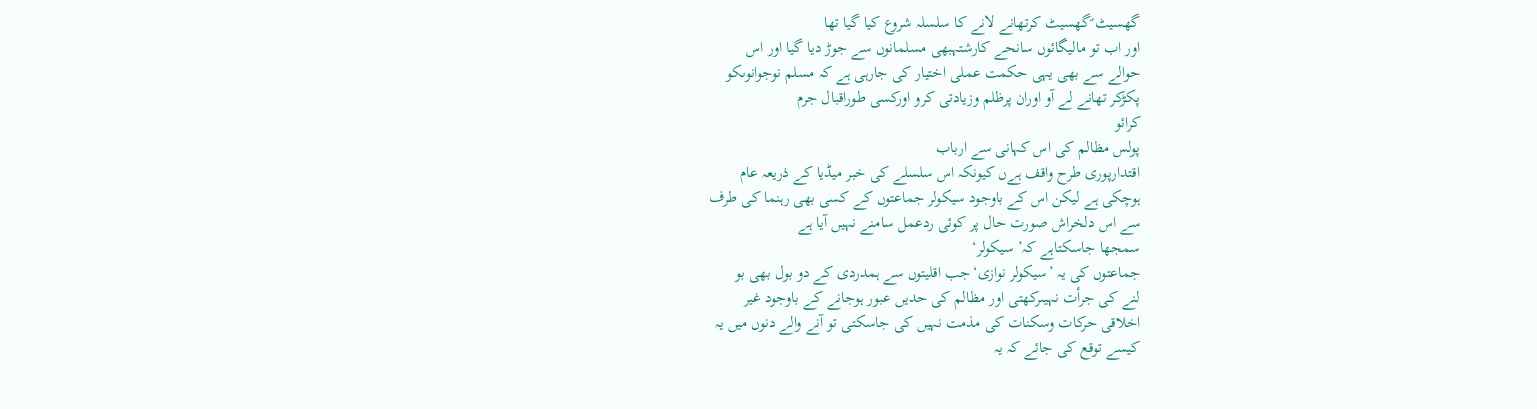گھسیٹ ؑگھسیٹ کرتھانے لانے کا سلسلہ شروع کیا گیا تھا
اور اب تو مالیگائوں سانحے کارشتہبھی مسلمانوں سے جوڑ دیا گیا اور اس
حوالے سے بھی یہی حکمت عملی اختیار کی جارہی ہے کہ مسلم نوجوانوںکو
پکڑکر تھانے لے آو اوران پرظلم وزیادتی کرو اورکسی طوراقبال جرم
کرائو
پولس مظالم کی اس کہانی سے ارباب
اقتدارپوری طرح واقف ہےں کیونکہ اس سلسلے کی خبر میڈیا کے ذریعہ عام
ہوچکی ہے لیکن اس کے باوجود سیکولر جماعتوں کے کسی بھی رہنما کی طرف
سے اس دلخراش صورت حال پر کوئی ردعمل سامنے نہیں آیا ہے
سمجھا جاسکتاہے کہ’ سیکولر‘
جماعتوں کی یہ ’سیکولر نوازی‘جب اقلیتوں سے ہمدردی کے دو بول بھی بو
لنے کی جرأت نہیںرکھتی اور مظالم کی حدیں عبور ہوجانے کے باوجود غیر
اخلاقی حرکات وسکنات کی مذمت نہیں کی جاسکتی تو آنے والے دنوں میں یہ
کیسے توقع کی جائے کہ یہ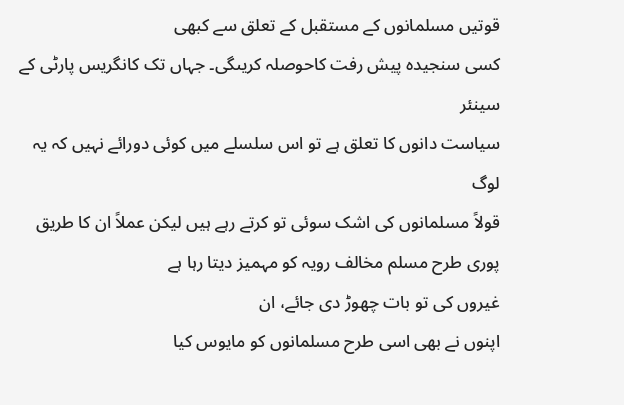قوتیں مسلمانوں کے مستقبل کے تعلق سے کبھی
کسی سنجیدہ پیش رفت کاحوصلہ کریںگی۔ جہاں تک کانگریس پارٹی کے سینئر
سیاست دانوں کا تعلق ہے تو اس سلسلے میں کوئی دورائے نہیں کہ یہ لوگ
قولاً مسلمانوں کی اشک سوئی تو کرتے رہے ہیں لیکن عملاً ان کا طریق
پوری طرح مسلم مخالف رویہ کو مہمیز دیتا رہا ہے
غیروں کی تو بات چھوڑ دی جائے، ان
اپنوں نے بھی اسی طرح مسلمانوں کو مایوس کیا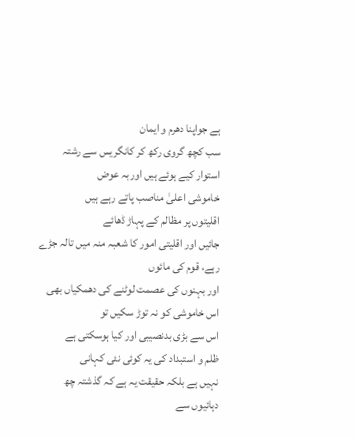ہے جواپنا دھرم و ایمان
سب کچھ گروی رکھ کر کانگریس سے رشتہ استوار کیے ہوئے ہیں اوربہ عوض
خاموشی اعلیٰ مناصب پاتے رہے ہیں
اقلیتوں پر مظالم کے پہاڑ ڈھائے
جائیں اور اقلیتی امور کا شعبہ منہ میں تالہ جڑے رہے، قوم کی مائوں
اور بہنوں کی عصمت لوٹنے کی دھمکیاں بھی اس خاموشی کو نہ توڑ سکیں تو
اس سے بڑی بدنصیبی اور کیا ہوسکتی ہے
ظلم و استبداد کی یہ کوئی نئی کہانی
نہیں ہے بلکہ حقیقت یہ ہے کہ گذشتہ چھ دہائیوں سے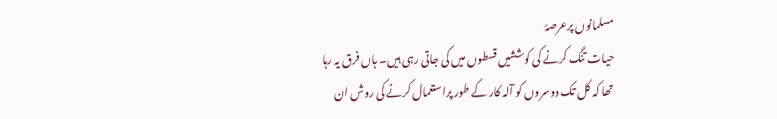مسلمانوں پرعرصۂ
حیات تنگ کرنے کی کوششیں قسطوں میں کی جاتی رہی ہیں۔ ہاں فرق یہ رہا
تھا کہ کل تک دوسروں کو آلہ کار کے طور پراستعمال کرنے کی روش ان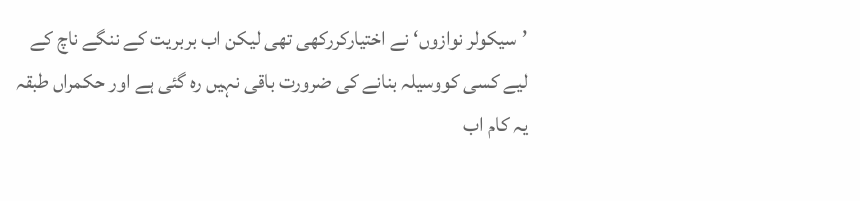’سیکولر نوازوں‘ نے اختیارکررکھی تھی لیکن اب بربریت کے ننگے ناچ کے
لیے کسی کووسیلہ بنانے کی ضرورت باقی نہیں رہ گئی ہے اور حکمراں طبقہ
یہ کام اب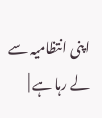اپنی انتظامیہ سے لے رہا ہے |